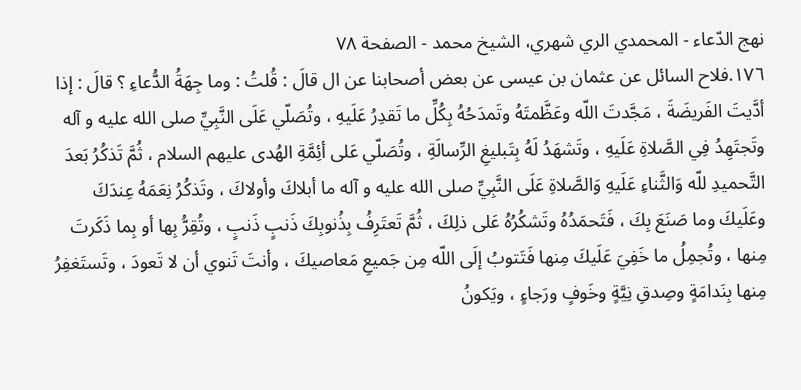نهج الدّعاء - المحمدي الري شهري، الشيخ محمد - الصفحة ٧٨
١٧٦.فلاح السائل عن عثمان بن عيسى عن بعض أصحابنا عن ال قالَ : قُلتُ : وما جِهَةُ الدُّعاءِ ؟ قالَ : إذا أدَّيتَ الفَريضَةَ ، مَجَّدتَ اللّه وعَظَّمتَهُ وتَمدَحُهُ بِكُلِّ ما تَقدِرُ عَلَيهِ ، وتُصَلّي عَلَى النَّبِيِّ صلى الله عليه و آله وتَجتَهِدُ فِي الصَّلاةِ عَلَيهِ ، وتَشهَدُ لَهُ بِتَبليغِ الرِّسالَةِ ، وتُصَلّي عَلى أئِمَّةِ الهُدى عليهم السلام ، ثُمَّ تَذكُرُ بَعدَ التَّحميدِ للّه وَالثَّناءِ عَلَيهِ وَالصَّلاةِ عَلَى النَّبِيِّ صلى الله عليه و آله ما أبلاكَ وأولاكَ ، وتَذكُرُ نِعَمَهُ عِندَكَ وعَلَيكَ وما صَنَعَ بِكَ ، فَتَحمَدُهُ وتَشكُرُهُ عَلى ذلِكَ ، ثُمَّ تَعتَرِفُ بِذُنوبِكَ ذَنبٍ ذَنبٍ ، وتُقِرُّ بِها أو بِما ذَكَرتَ مِنها ، وتُجمِلُ ما خَفِيَ عَلَيكَ مِنها فَتَتوبُ إلَى اللّه مِن جَميعِ مَعاصيكَ ، وأنتَ تَنوي أن لا تَعودَ ، وتَستَغفِرُ مِنها بِنَدامَةٍ وصِدقِ نِيَّةٍ وخَوفٍ ورَجاءٍ ، ويَكونُ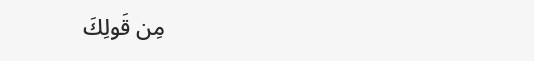مِن قَولِكَ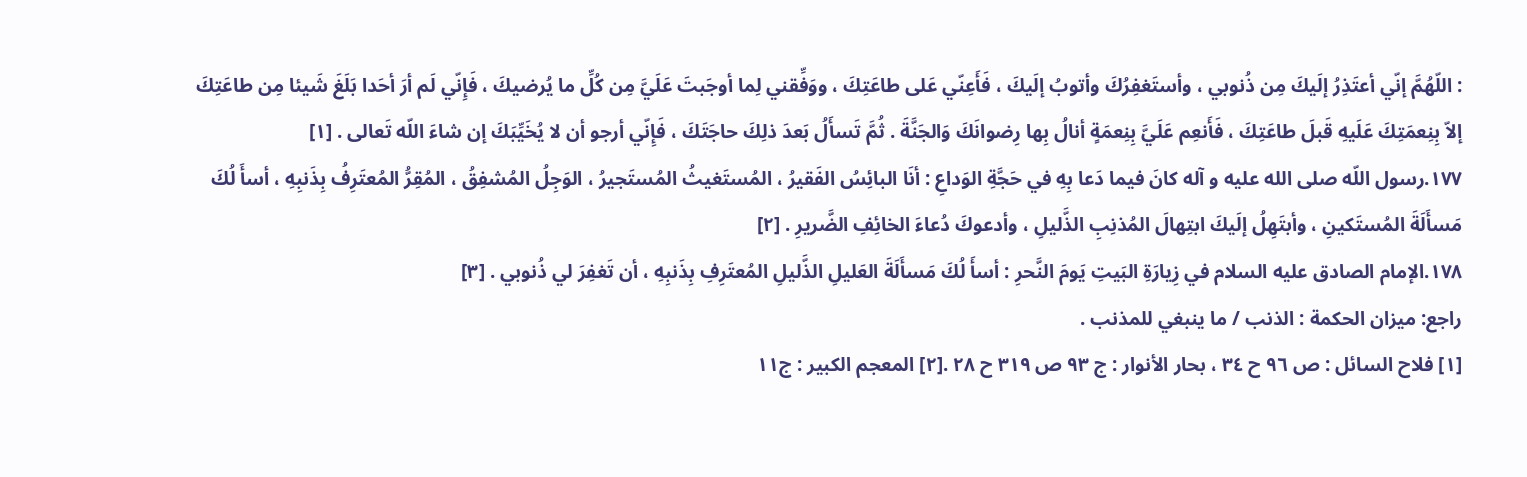: اللّهُمَّ إنّي أعتَذِرُ إلَيكَ مِن ذُنوبي ، وأستَغفِرُكَ وأتوبُ إلَيكَ ، فَأَعِنّي عَلى طاعَتِكَ ، ووَفِّقني لِما أوجَبتَ عَلَيَّ مِن كُلِّ ما يُرضيكَ ، فَإِنّي لَم أرَ أحَدا بَلَغَ شَيئا مِن طاعَتِكَ إلاّ بِنِعمَتِكَ عَلَيهِ قَبلَ طاعَتِكَ ، فَأَنعِم عَلَيَّ بِنِعمَةٍ أنالُ بِها رِضوانَكَ وَالجَنَّةَ . ثُمَّ تَسأَلُ بَعدَ ذلِكَ حاجَتَكَ ، فَإِنّي أرجو أن لا يُخَيِّبَكَ إن شاءَ اللّه تَعالى . [١]
١٧٧.رسول اللّه صلى الله عليه و آله كانَ فيما دَعا بِهِ في حَجَّةِ الوَداعِ : أنَا البائِسُ الفَقيرُ ، المُستَغيثُ المُستَجيرُ ، الوَجِلُ المُشفِقُ ، المُقِرُّ المُعتَرِفُ بِذَنبِهِ ، أسأَ لُكَ مَسأَلَةَ المُستَكينِ ، وأبتَهِلُ إلَيكَ ابتِهالَ المُذنِبِ الذَّليلِ ، وأدعوكَ دُعاءَ الخائِفِ الضَّريرِ . [٢]
١٧٨.الإمام الصادق عليه السلام في زِيارَةِ البَيتِ يَومَ النَّحرِ : أسأَ لُكَ مَسأَلَةَ العَليلِ الذَّليلِ المُعتَرِفِ بِذَنبِهِ ، أن تَغفِرَ لي ذُنوبي . [٣]
راجع: ميزان الحكمة : الذنب / ما ينبغي للمذنب .
[١] فلاح السائل : ص ٩٦ ح ٣٤ ، بحار الأنوار : ج ٩٣ ص ٣١٩ ح ٢٨ .[٢] المعجم الكبير : ج١١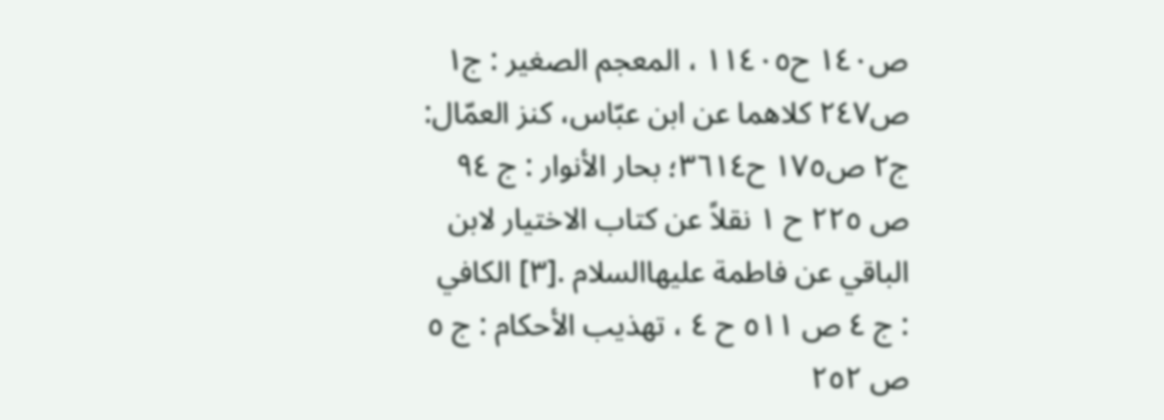ص١٤٠ ح١١٤٠٥ ، المعجم الصغير : ج١ ص٢٤٧ كلاهما عن ابن عبّاس، كنز العمّال: ج٢ ص١٧٥ ح٣٦١٤؛ بحار الأنوار : ج ٩٤ ص ٢٢٥ ح ١ نقلاً عن كتاب الاختيار لابن الباقي عن فاطمة عليهاالسلام .[٣] الكافي : ج ٤ ص ٥١١ ح ٤ ، تهذيب الأحكام : ج ٥ ص ٢٥٢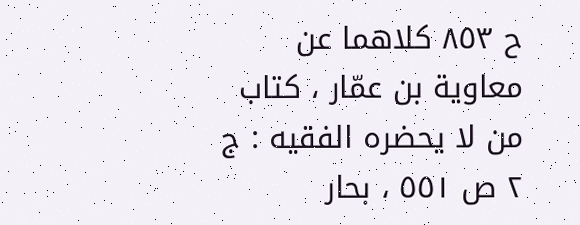ح ٨٥٣ كلاهما عن معاوية بن عمّار ، كتاب من لا يحضره الفقيه : ج ٢ ص ٥٥١ ، بحار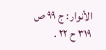الأنوار : ج ٩٩ ص ٣١٩ ح ٢٢ .